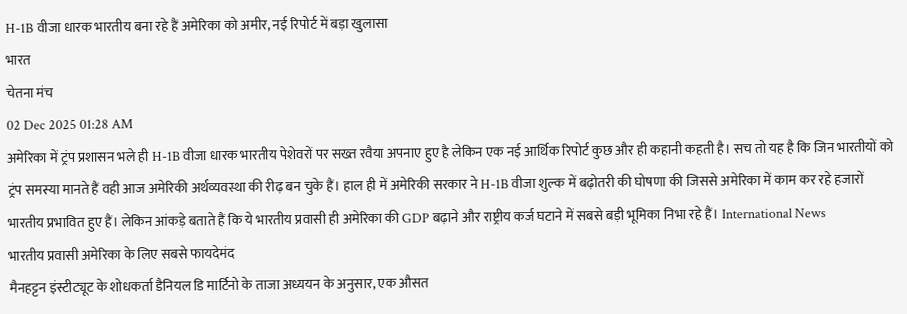H-1B वीजा धारक भारतीय बना रहे हैं अमेरिका को अमीर, नई रिपोर्ट में बड़ा खुलासा
भारत
चेतना मंच
02 Dec 2025 01:28 AM
अमेरिका में ट्रंप प्रशासन भले ही H-1B वीजा धारक भारतीय पेशेवरों पर सख्त रवैया अपनाए हुए है लेकिन एक नई आर्थिक रिपोर्ट कुछ और ही कहानी कहती है। सच तो यह है कि जिन भारतीयों को ट्रंप समस्या मानते हैं वही आज अमेरिकी अर्थव्यवस्था की रीढ़ बन चुके हैं। हाल ही में अमेरिकी सरकार ने H-1B वीजा शुल्क में बढ़ोतरी की घोषणा की जिससे अमेरिका में काम कर रहे हजारों भारतीय प्रभावित हुए हैं। लेकिन आंकड़े बताते हैं कि ये भारतीय प्रवासी ही अमेरिका की GDP बढ़ाने और राष्ट्रीय कर्ज घटाने में सबसे बड़ी भूमिका निभा रहे हैं। International News
भारतीय प्रवासी अमेरिका के लिए सबसे फायदेमंद
मैनहट्टन इंस्टीट्यूट के शोधकर्ता डैनियल डि मार्टिनो के ताजा अध्ययन के अनुसार, एक औसत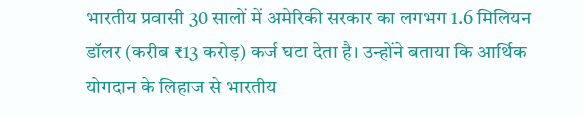भारतीय प्रवासी 30 सालों में अमेरिकी सरकार का लगभग 1.6 मिलियन डॉलर (करीब ₹13 करोड़) कर्ज घटा देता है। उन्होंने बताया कि आर्थिक योगदान के लिहाज से भारतीय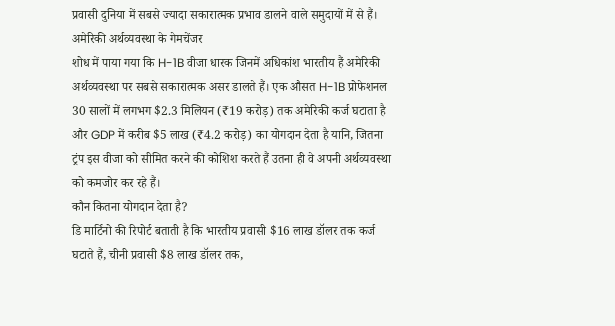प्रवासी दुनिया में सबसे ज्यादा सकारात्मक प्रभाव डालने वाले समुदायों में से हैं।
अमेरिकी अर्थव्यवस्था के गेमचेंजर
शोध में पाया गया कि H-1B वीजा धारक जिनमें अधिकांश भारतीय हैं अमेरिकी अर्थव्यवस्था पर सबसे सकारात्मक असर डालते हैं। एक औसत H-1B प्रोफेशनल 30 सालों में लगभग $2.3 मिलियन (₹19 करोड़) तक अमेरिकी कर्ज घटाता है और GDP में करीब $5 लाख (₹4.2 करोड़) का योगदान देता है यानि, जितना ट्रंप इस वीजा को सीमित करने की कोशिश करते हैं उतना ही वे अपनी अर्थव्यवस्था को कमजोर कर रहे हैं।
कौन कितना योगदान देता है?
डि मार्टिनो की रिपोर्ट बताती है कि भारतीय प्रवासी $16 लाख डॉलर तक कर्ज घटाते हैं, चीनी प्रवासी $8 लाख डॉलर तक,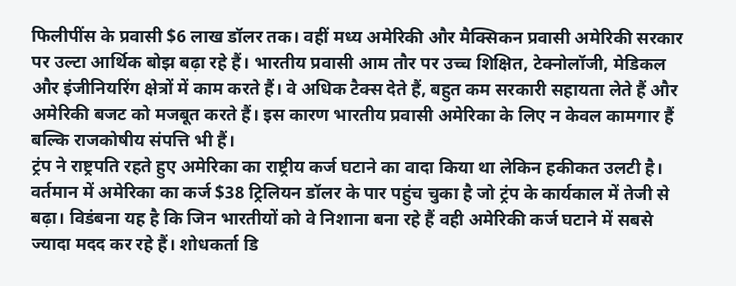फिलीपींस के प्रवासी $6 लाख डॉलर तक। वहीं मध्य अमेरिकी और मैक्सिकन प्रवासी अमेरिकी सरकार पर उल्टा आर्थिक बोझ बढ़ा रहे हैं। भारतीय प्रवासी आम तौर पर उच्च शिक्षित, टेक्नोलॉजी, मेडिकल और इंजीनियरिंग क्षेत्रों में काम करते हैं। वे अधिक टैक्स देते हैं, बहुत कम सरकारी सहायता लेते हैं और अमेरिकी बजट को मजबूत करते हैं। इस कारण भारतीय प्रवासी अमेरिका के लिए न केवल कामगार हैं बल्कि राजकोषीय संपत्ति भी हैं।
ट्रंप ने राष्ट्रपति रहते हुए अमेरिका का राष्ट्रीय कर्ज घटाने का वादा किया था लेकिन हकीकत उलटी है। वर्तमान में अमेरिका का कर्ज $38 ट्रिलियन डॉलर के पार पहुंच चुका है जो ट्रंप के कार्यकाल में तेजी से बढ़ा। विडंबना यह है कि जिन भारतीयों को वे निशाना बना रहे हैं वही अमेरिकी कर्ज घटाने में सबसे ज्यादा मदद कर रहे हैं। शोधकर्ता डि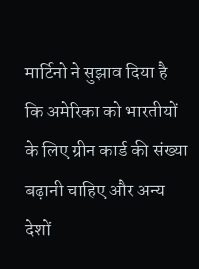मार्टिनो ने सुझाव दिया है कि अमेरिका को भारतीयों के लिए ग्रीन कार्ड की संख्या बढ़ानी चाहिए और अन्य देशों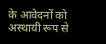के आवेदनों को अस्थायी रूप से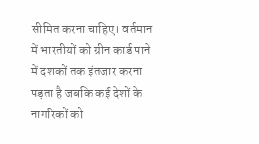सीमित करना चाहिए। वर्तमान में भारतीयों को ग्रीन कार्ड पाने में दशकों तक इंतजार करना पड़ता है जबकि कई देशों के नागरिकों को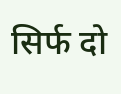सिर्फ दो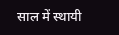साल में स्थायी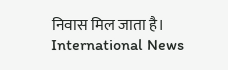निवास मिल जाता है। International News